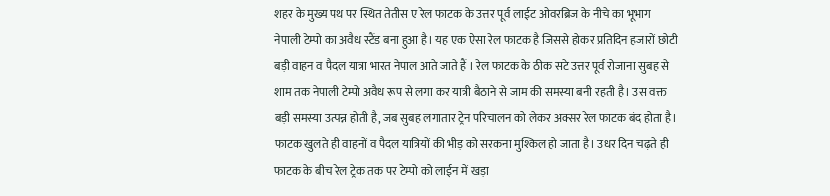शहर के मुख्य पथ पर स्थित तेतीस ए रेल फाटक के उत्तर पूर्व लाईट ओवरब्रिज के नीचे का भूभाग नेपाली टेम्पो का अवैध स्टैंड बना हुआ है। यह एक ऐसा रेल फाटक है जिससे होकर प्रतिदिन हजारों छोटी बड़ी वाहन व पैदल यात्रा भारत नेपाल आते जाते हैं । रेल फाटक के ठीक सटे उत्तर पूर्व रोजाना सुबह से शाम तक नेपाली टेम्पो अवैध रूप से लगा कर यात्री बैठाने से जाम की समस्या बनी रहती है। उस वक्त बड़ी समस्या उत्पन्न होती है, जब सुबह लगातार ट्रेन परिचालन को लेकर अक्सर रेल फाटक बंद होता है। फाटक खुलते ही वाहनों व पैदल यात्रियों की भीड़ को सरकना मुश्किल हो जाता है। उधर दिन चढ़ते ही फाटक के बीच रेल ट्रेक तक पर टेम्पो को लाईन में खड़ा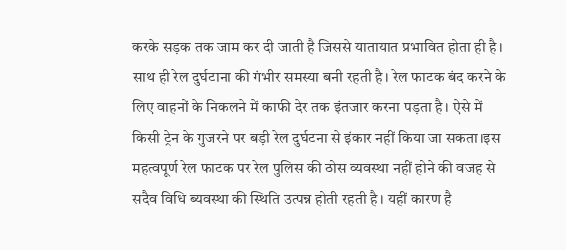करके सड़क तक जाम कर दी जाती है जिससे यातायात प्रभावित होता ही है। साथ ही रेल दुर्घटाना की गंभीर समस्या बनी रहती है। रेल फाटक बंद करने के लिए वाहनों के निकलने में काफी देर तक इंतजार करना पड़ता है। ऐसे में किसी ट्रेन के गुजरने पर बड़ी रेल दुर्घटना से इंकार नहीं किया जा सकता।इस महत्वपूर्ण रेल फाटक पर रेल पुलिस की ठोस व्यवस्था नहीं होने की वजह से सदैव विधि ब्यवस्था की स्थिति उत्पन्न होती रहती है। यहीं कारण है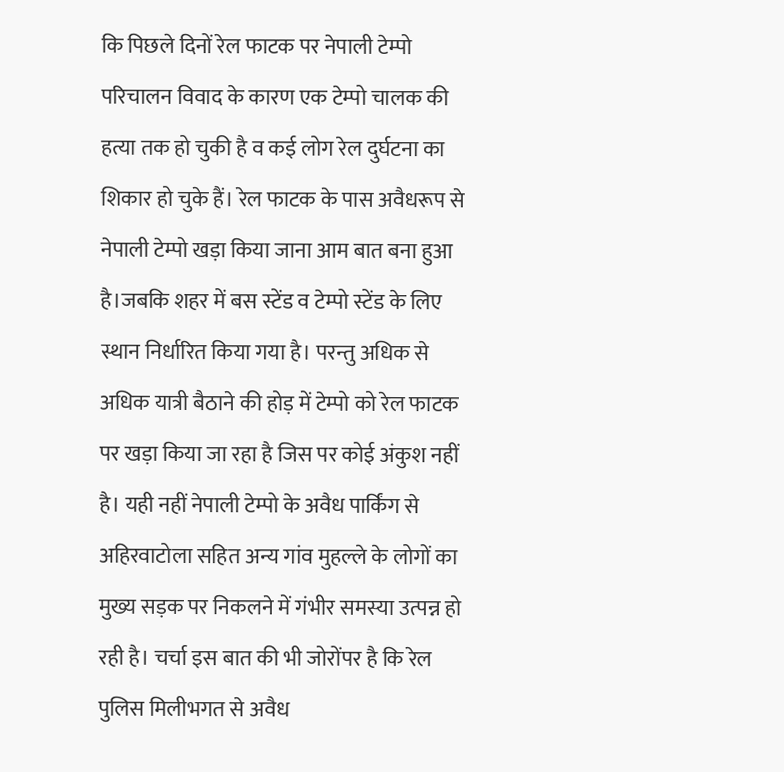कि पिछले दिनों रेल फाटक पर नेपाली टेम्पो परिचालन विवाद के कारण एक टेम्पो चालक की हत्या तक हो चुकी है व कई लोग रेल दुर्घटना का शिकार हो चुके हैं। रेल फाटक के पास अवैधरूप से नेपाली टेम्पो खड़ा किया जाना आम बात बना हुआ है।जबकि शहर में बस स्टेंड व टेम्पो स्टेंड के लिए स्थान निर्धारित किया गया है। परन्तु अधिक से अधिक यात्री बैठाने की होड़ में टेम्पो को रेल फाटक पर खड़ा किया जा रहा है जिस पर कोई अंकुश नहीं है। यही नहीं नेपाली टेम्पो के अवैध पार्किंग से अहिरवाटोला सहित अन्य गांव मुहल्ले के लोगों का मुख्य सड़क पर निकलने में गंभीर समस्या उत्पन्न हो रही है। चर्चा इस बात की भी जोरोंपर है कि रेल पुलिस मिलीभगत से अवैध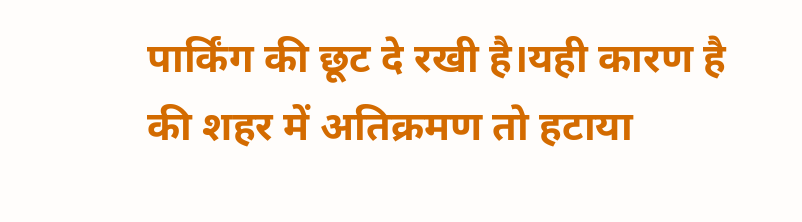पार्किंग की छूट दे रखी है।यही कारण है की शहर में अतिक्रमण तो हटाया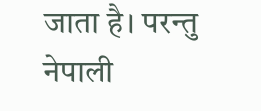जाता है। परन्तु नेपाली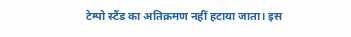टेम्पो स्टैंड का अतिक्रमण नहीं हटाया जाता। इस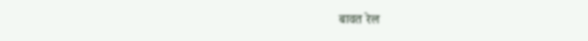बावत रेल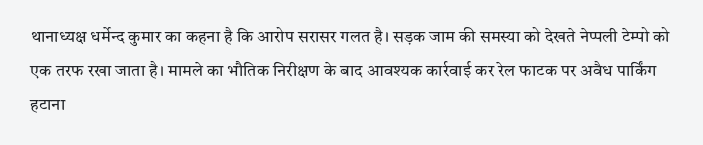थानाध्यक्ष धर्मेन्द कुमार का कहना है कि आरोप सरासर गलत है। सड़क जाम की समस्या को देखते नेप्पली टेम्पो को एक तरफ रखा जाता है। मामले का भौतिक निरीक्षण के बाद आवश्यक कार्रवाई कर रेल फाटक पर अवैध पार्किंग हटाना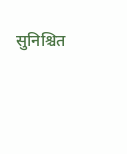सुनिश्चित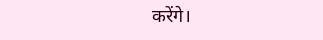करेंगे।